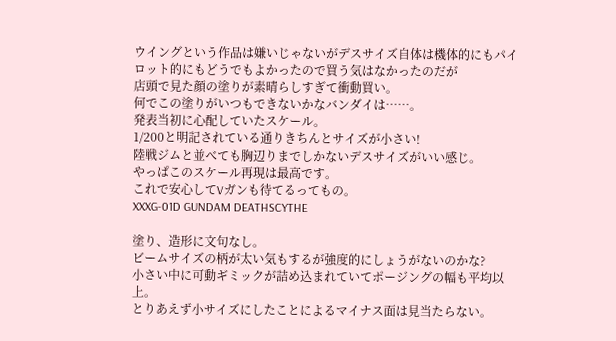ウイングという作品は嫌いじゃないがデスサイズ自体は機体的にもパイロット的にもどうでもよかったので買う気はなかったのだが
店頭で見た顔の塗りが素晴らしすぎて衝動買い。
何でこの塗りがいつもできないかなバンダイは……。
発表当初に心配していたスケール。
1/200と明記されている通りきちんとサイズが小さい!
陸戦ジムと並べても胸辺りまでしかないデスサイズがいい感じ。
やっぱこのスケール再現は最高です。
これで安心してVガンも待てるってもの。
XXXG-01D GUNDAM DEATHSCYTHE

塗り、造形に文句なし。
ビームサイズの柄が太い気もするが強度的にしょうがないのかな?
小さい中に可動ギミックが詰め込まれていてポージングの幅も平均以上。
とりあえず小サイズにしたことによるマイナス面は見当たらない。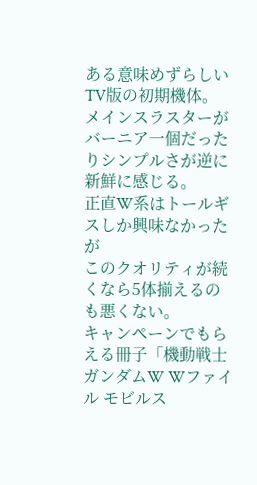ある意味めずらしいTV版の初期機体。
メインスラスターがバーニア一個だったりシンプルさが逆に新鮮に感じる。
正直W系はトールギスしか興味なかったが
このクオリティが続くなら5体揃えるのも悪くない。
キャンペーンでもらえる冊子「機動戦士ガンダムW Wファイル モビルス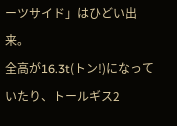ーツサイド」はひどい出来。
全高が16.3t(トン!)になっていたり、トールギス2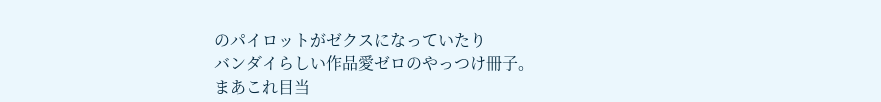のパイロットがゼクスになっていたり
バンダイらしい作品愛ゼロのやっつけ冊子。
まあこれ目当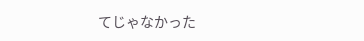てじゃなかった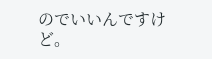のでいいんですけど。